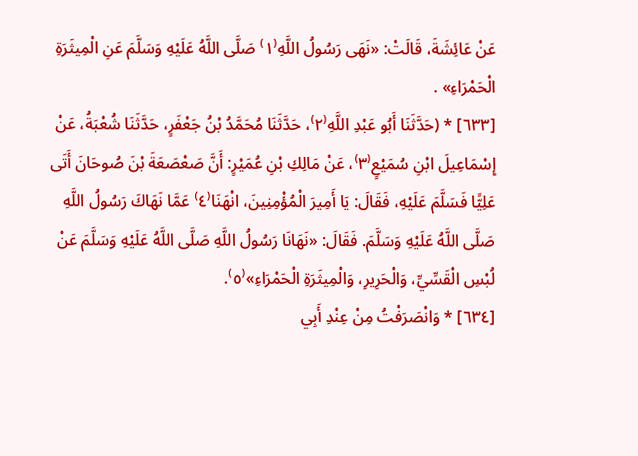عَنْ عَائِشَةَ، قَالَتْ: «نَهَى رَسُولُ اللَّهِ⁽١⁾ صَلَّى اللَّهُ عَلَيْهِ وَسَلَّمَ عَنِ الْمِيثَرَةِ الْحَمْرَاءِ» .
[٦٣٣] * (حَدَّثَنَا أَبُو عَبْدِ اللَّهِ⁽٢⁾، حَدَّثَنَا مُحَمَّدُ بْنُ جَعْفَرٍ، حَدَّثَنَا شُعْبَةُ، عَنْ إِسْمَاعِيلَ ابْنِ سُمَيْعٍ⁽٣⁾، عَنْ مَالِكِ بْنِ عُمَيْرٍ: أَنَّ صَعْصَعَةَ بْنَ صُوحَانَ أَتَى عَلِيًّا فَسَلَّمَ عَلَيْهِ، فَقَالَ: يَا أَمِيرَ الْمُؤْمِنِينَ، انْهَنَا⁽٤⁾ عَمَّا نَهَاكَ رَسُولُ اللَّهِ صَلَّى اللَّهُ عَلَيْهِ وَسَلَّمَ. فَقَالَ: «نَهَانَا رَسُولُ اللَّهِ صَلَّى اللَّهُ عَلَيْهِ وَسَلَّمَ عَنْ لُبْسِ الْقَسِّيِّ، وَالْحَرِيرِ، وَالْمِيثَرَةِ الْحَمْرَاءِ»⁽٥⁾.
[٦٣٤] * وَانْصَرَفْتُ مِنْ عِنْدِ أَبِي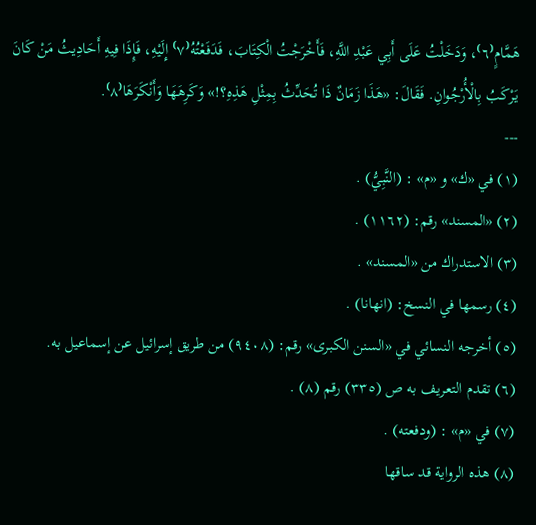هَمَّامٍ⁽٦⁾، وَدَخَلْتُ عَلَى أَبِي عَبْدِ اللَّهِ، فَأَخْرَجْتُ الْكِتَابَ، فَدَفَعْتُهُ⁽٧⁾ إِلَيْهِ، فَإِذَا فِيهِ أَحَادِيثُ مَنْ كَانَ يَرْكَبُ بِالْأُرْجُوانِ. فَقَالَ: «هَذَا زَمَانٌ ذَا تُحَدِّثُ بِمِثْلِ هَذِهِ؟!» وَكَرِهَهَا وَأَنْكَرَهَا⁽٨⁾.
---
(١) في «ك» و «م» : (النَّبِيُّ) .
(٢) «المسند» رقم: (١١٦٢) .
(٣) الاستدراك من «المسند» .
(٤) رسمها في النسخ: (انهانا) .
(٥) أخرجه النسائي في «السنن الكبرى» رقم: (٩٤٠٨) من طريق إسرائيل عن إسماعيل به.
(٦) تقدم التعريف به ص (٣٣٥) رقم (٨) .
(٧) في «م» : (ودفعته) .
(٨) هذه الرواية قد ساقها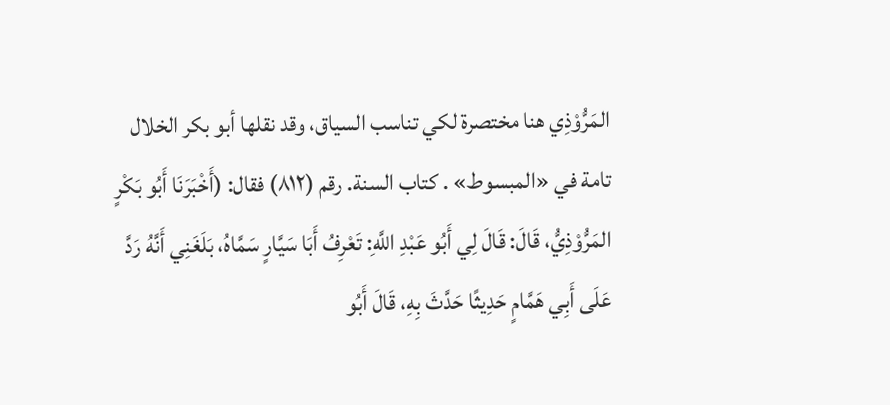المَرُّوْذِي هنا مختصرة لكي تناسب السياق، وقد نقلها أبو بكر الخلال تامة في «المبسوط» . كتاب السنة. رقم (٨١٢) فقال: (أَخْبَرَنَا أَبُو بَكْرٍ المَرُّوْذِيُّ، قَالَ: قَالَ لِي أَبُو عَبْدِ اللَّهِ: تَعْرِفُ أَبَا سَيَّارٍ سَمَّاهُ، بَلَغَنِي أَنَّهُ رَدَّ عَلَى أَبِي هَمَّامٍ حَدِيثًا حَدَّثَ بِهِ، قَالَ أَبُو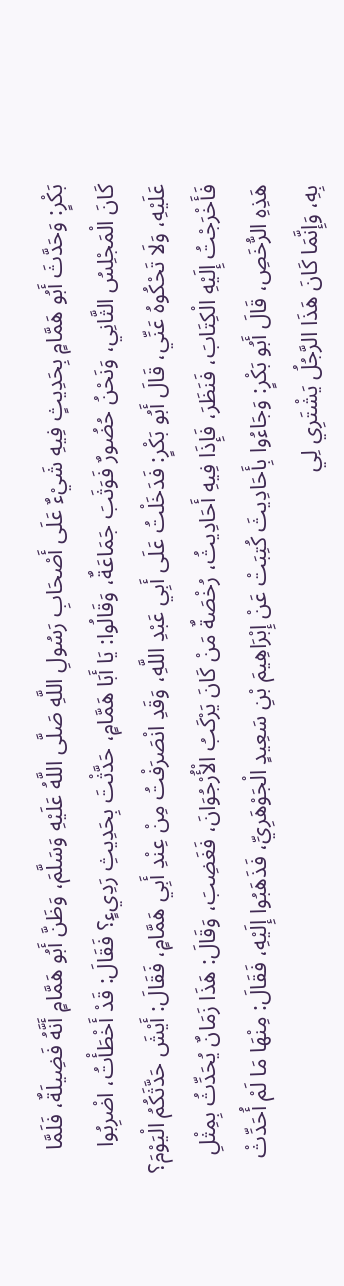بَكْرٍ: وَحَدَّثَ أَبُو هَمَّامٍ بِحَدِيثٍ فِيهِ شَيْءٌ عَلَى أَصْحَابِ رَسُولِ اللَّهِ صَلَّى اللَّهُ عَلَيْهِ وَسَلَّمَ، وَظَنَّ أَبُو هَمَّامٍ أَنَّهُ فَضِيلَةٌ، فَلَمَّا كَانَ الْمَجْلِسُ الثَّانِي، وَنَحْنُ حُضُورٌ فَوَثَبَ جَمَاعَةٌ، وَقَالُوا: يَا أَبَا هَمَّامٍ، حَدَّثْتَ بِحَدِيثِ رَدِيءٍ؟ فَقَالَ: قَدْ أَخْطَأْتُ، اضْرِبُوا عَلَيْهِ، وَلَا تَحْكُوهُ عَنِّي، قَالَ أَبُو بَكْرٍ: فَدَخَلْتُ عَلَى أَبِي عَبْدِ اللَّهِ، وَقَدِ انْصَرَفْتُ مِنْ عِنْدِ أَبِي هَمَّامٍ، فَقَالَ: أَيْشَ حَدَّثَكُمُ الْيَوْمَ؟ فَأَخْرَجْتُ إِلَيْهِ الْكِتَابَ، فَنَظَرَ، فَإِذَا فِيهِ أَحَادِيثُ، رُخْصَةٌ مَنْ كَانَ يَرْكَبُ الْأُرْجُوَانَ، فَغَضِبَ، وَقَالَ: هَذَا زَمَانٌ يُحَدِّثُ بِمِثْلِ هَذِهِ الرُّخَصِ، قَالَ أَبُو بَكْرٍ: وَجَاءُوا بِأَحَادِيثَ كُتِبَتْ عَنْ إِبْرَاهِيمَ بْنِ سَعِيدٍ الْجَوْهَرِيِّ، فَذَهَبُوا إِلَيْهِ، فَقَالَ: مِنْهَا مَا لَمْ أُحَدِّثْ بِهِ، وَإِنَّمَا كَانَ هَذَا الرَّجُلُ يَشْتَرِي لِي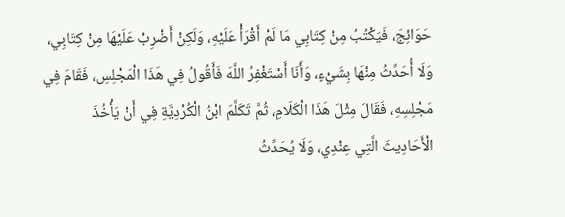حَوَائِجَ، فَيَكْتُبُ مِنْ كِتَابِي مَا لَمْ أَقْرَأْ عَلَيْهِ، وَلَكِنْ أَضْرِبْ عَلَيْهَا مِنْ كِتَابِي، وَلَا أُحَدِّثُ مِنْهَا بِشَيْءٍ، وَأَنَا أَسْتَغْفِرُ اللَّهَ فَأَقُولُ فِي هَذَا الْمَجْلِسِ، فَقَامَ فِي مَجْلِسِهِ، فَقَالَ مِثْلَ هَذَا الْكَلَامِ، ثُمَّ تَكَلَّمَ ابْنُ الْكُرْدِيَّةِ فِي أَنْ يَأْخُذَ الْأَحَادِيثَ الَّتِي عِنْدِي، وَلَا يُحَدِّثُ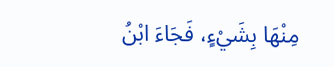مِنْهَا بِشَيْءٍ، فَجَاءَ ابْنُ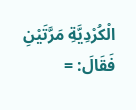الْكُرْدِيَّةِ مَرَّتَيْنِ فَقَالَ: =